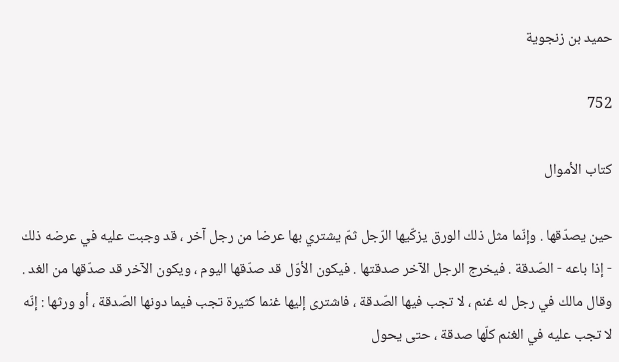حميد بن زنجوية

752

كتاب الأموال

حين يصدّقها . وإنّما مثل ذلك الورق يزكّيها الرّجل ثمّ يشتري بها عرضا من رجل آخر ، قد وجبت عليه في عرضه ذلك - إذا باعه - الصّدقة . فيخرج الرجل الآخر صدقتها . فيكون الأوّل قد صدّقها اليوم ، ويكون الآخر قد صدّقها من الغد . وقال مالك في رجل له غنم ، لا تجب فيها الصّدقة ، فاشترى إليها غنما كثيرة تجب فيما دونها الصّدقة ، أو ورثها : إنّه لا تجب عليه في الغنم كلّها صدقة ، حتى يحول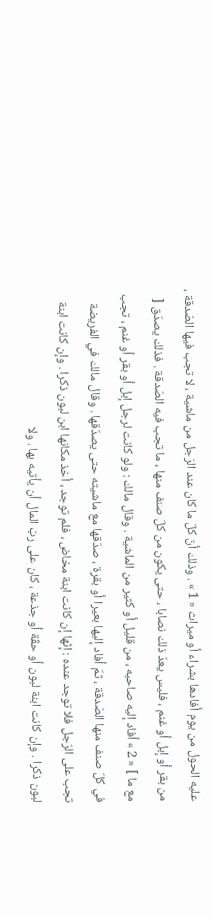عليه الحول من يوم أفادها بشراء أو ميراث « 1 » . وذلك أنّ كلّ ما كان عند الرّجل من ماشية ، لا تجب فيها الصّدقة ، من بقر أو إبل أو غنم ، فليس يعدّ ذلك نصابا ، حتى يكون من كلّ صنف منها ، ما تجب فيه الصّدقة . فذلك يصدّق [ مع ما ] « 2 » أفاد إليه صاحبه ، من قليل أو كثير من الماشية . وقال مالك : ولو كانت لرجل إبل أو بقر أو غنم ، تجب في كلّ صنف منها الصّدقة ، ثمّ أفاد إليها بعيرا أو بقرة ، صدّقها مع ماشيته حتى يصدّقها . وقال مالك في الفريضة تجب على الرّجل فلا توجد عنده : إنّها إن كانت ابنة مخاض ، فلم توجد ، أخذ مكانها ابن لبون ذكرا . وإن كانت ابنة لبون ذكرا . وإن كانت ابنة لبون أو حقّة أو جذعة ، كان على ربّ المال أن يأتيه بها . ولا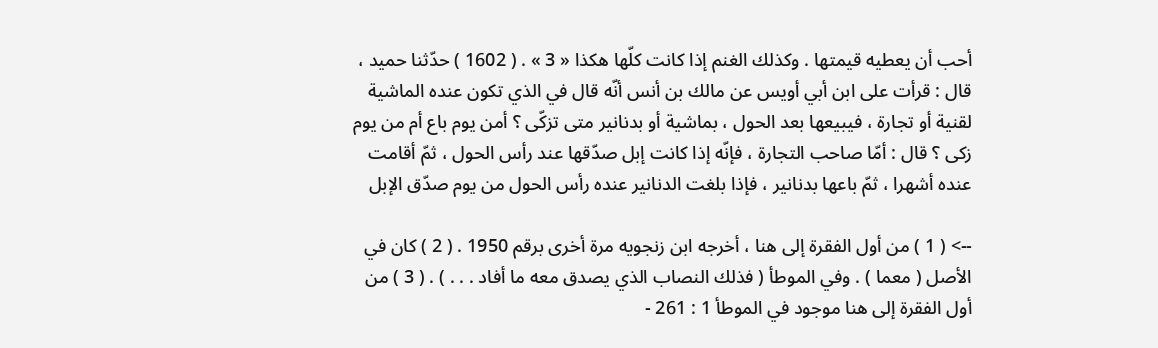أحب أن يعطيه قيمتها . وكذلك الغنم إذا كانت كلّها هكذا « 3 » . ( 1602 ) حدّثنا حميد ، قال : قرأت على ابن أبي أويس عن مالك بن أنس أنّه قال في الذي تكون عنده الماشية لقنية أو تجارة ، فيبيعها بعد الحول ، بماشية أو بدنانير متى تزكّى ؟ أمن يوم باع أم من يوم زكى ؟ قال : أمّا صاحب التجارة ، فإنّه إذا كانت إبل صدّقها عند رأس الحول ، ثمّ أقامت عنده أشهرا ، ثمّ باعها بدنانير ، فإذا بلغت الدنانير عنده رأس الحول من يوم صدّق الإبل

--> ( 1 ) من أول الفقرة إلى هنا ، أخرجه ابن زنجويه مرة أخرى برقم 1950 . ( 2 ) كان في الأصل ( معما ) . وفي الموطأ ( فذلك النصاب الذي يصدق معه ما أفاد . . . ) . ( 3 ) من أول الفقرة إلى هنا موجود في الموطأ 1 : 261 -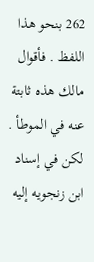262 بنحو هذا اللفظ . فأقوال مالك هذه ثابتة عنه في الموطأ . لكن في إسناد ابن زنجويه إليه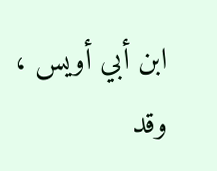ابن أبي أويس ، وقد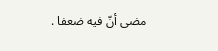مضى أنّ فيه ضعفا .